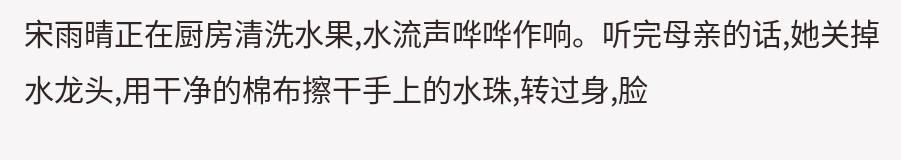宋雨晴正在厨房清洗水果,水流声哗哗作响。听完母亲的话,她关掉水龙头,用干净的棉布擦干手上的水珠,转过身,脸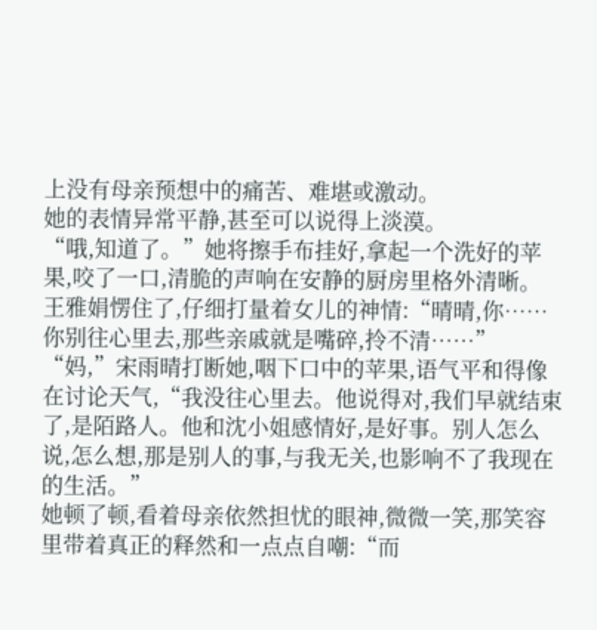上没有母亲预想中的痛苦、难堪或激动。
她的表情异常平静,甚至可以说得上淡漠。
“哦,知道了。”她将擦手布挂好,拿起一个洗好的苹果,咬了一口,清脆的声响在安静的厨房里格外清晰。
王雅娟愣住了,仔细打量着女儿的神情:“晴晴,你……你别往心里去,那些亲戚就是嘴碎,拎不清……”
“妈,”宋雨晴打断她,咽下口中的苹果,语气平和得像在讨论天气,“我没往心里去。他说得对,我们早就结束了,是陌路人。他和沈小姐感情好,是好事。别人怎么说,怎么想,那是别人的事,与我无关,也影响不了我现在的生活。”
她顿了顿,看着母亲依然担忧的眼神,微微一笑,那笑容里带着真正的释然和一点点自嘲:“而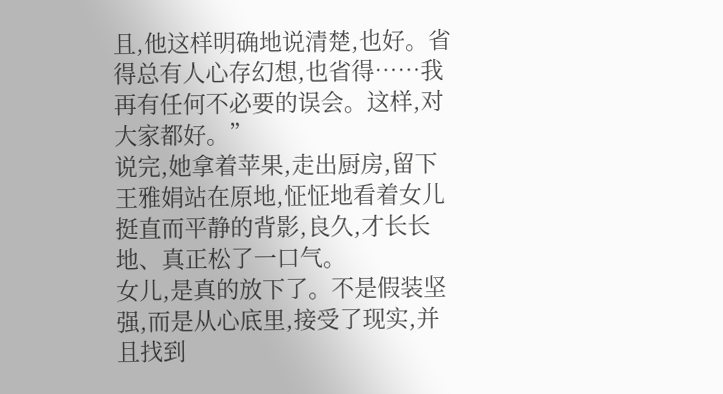且,他这样明确地说清楚,也好。省得总有人心存幻想,也省得……我再有任何不必要的误会。这样,对大家都好。”
说完,她拿着苹果,走出厨房,留下王雅娟站在原地,怔怔地看着女儿挺直而平静的背影,良久,才长长地、真正松了一口气。
女儿,是真的放下了。不是假装坚强,而是从心底里,接受了现实,并且找到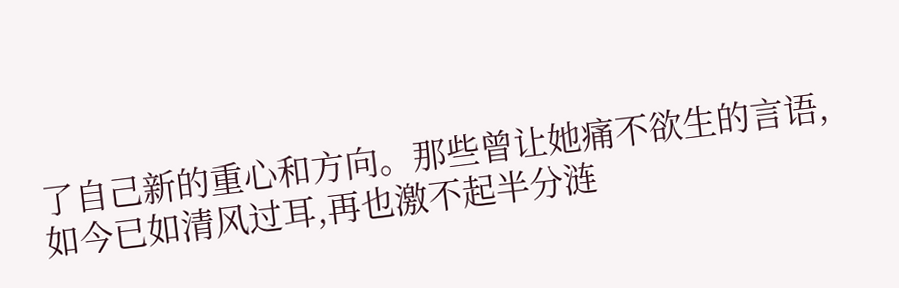了自己新的重心和方向。那些曾让她痛不欲生的言语,如今已如清风过耳,再也激不起半分涟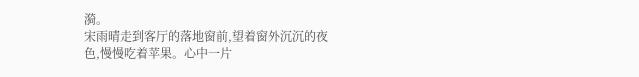漪。
宋雨晴走到客厅的落地窗前,望着窗外沉沉的夜色,慢慢吃着苹果。心中一片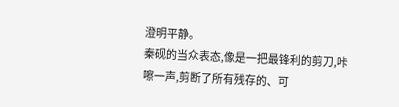澄明平静。
秦砚的当众表态,像是一把最锋利的剪刀,咔嚓一声,剪断了所有残存的、可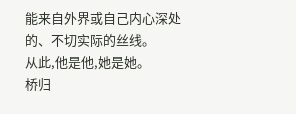能来自外界或自己内心深处的、不切实际的丝线。
从此,他是他,她是她。
桥归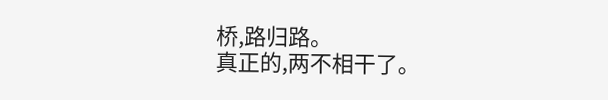桥,路归路。
真正的,两不相干了。